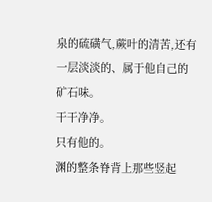泉的硫磺气,蕨叶的清苦,还有一层淡淡的、属于他自己的矿石味。
干干净净。
只有他的。
渊的整条脊背上那些竖起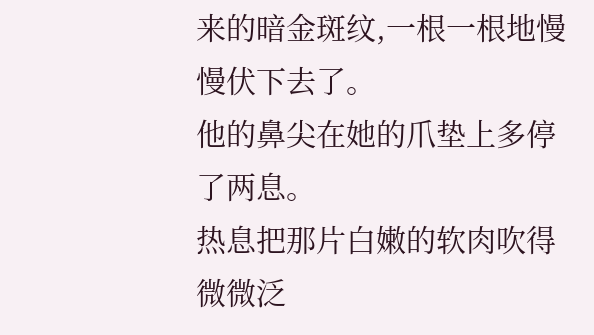来的暗金斑纹,一根一根地慢慢伏下去了。
他的鼻尖在她的爪垫上多停了两息。
热息把那片白嫩的软肉吹得微微泛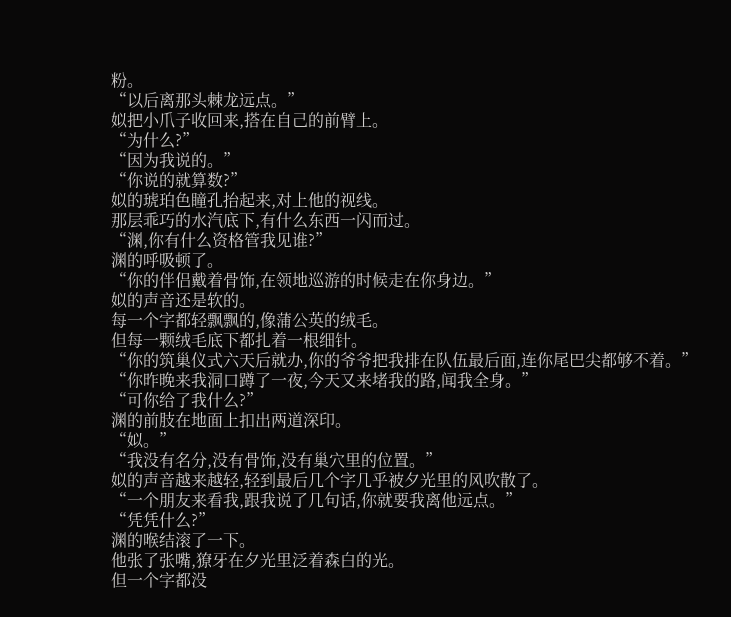粉。
“以后离那头棘龙远点。”
姒把小爪子收回来,搭在自己的前臂上。
“为什么?”
“因为我说的。”
“你说的就算数?”
姒的琥珀色瞳孔抬起来,对上他的视线。
那层乖巧的水汽底下,有什么东西一闪而过。
“渊,你有什么资格管我见谁?”
渊的呼吸顿了。
“你的伴侣戴着骨饰,在领地巡游的时候走在你身边。”
姒的声音还是软的。
每一个字都轻飘飘的,像蒲公英的绒毛。
但每一颗绒毛底下都扎着一根细针。
“你的筑巢仪式六天后就办,你的爷爷把我排在队伍最后面,连你尾巴尖都够不着。”
“你昨晚来我洞口蹲了一夜,今天又来堵我的路,闻我全身。”
“可你给了我什么?”
渊的前肢在地面上扣出两道深印。
“姒。”
“我没有名分,没有骨饰,没有巢穴里的位置。”
姒的声音越来越轻,轻到最后几个字几乎被夕光里的风吹散了。
“一个朋友来看我,跟我说了几句话,你就要我离他远点。”
“凭凭什么?”
渊的喉结滚了一下。
他张了张嘴,獠牙在夕光里泛着森白的光。
但一个字都没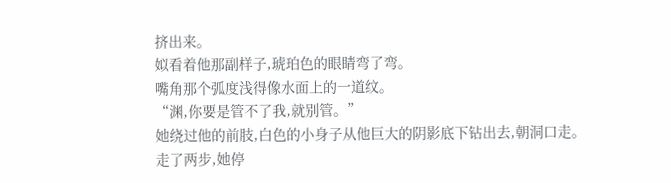挤出来。
姒看着他那副样子,琥珀色的眼睛弯了弯。
嘴角那个弧度浅得像水面上的一道纹。
“渊,你要是管不了我,就别管。”
她绕过他的前肢,白色的小身子从他巨大的阴影底下钻出去,朝洞口走。
走了两步,她停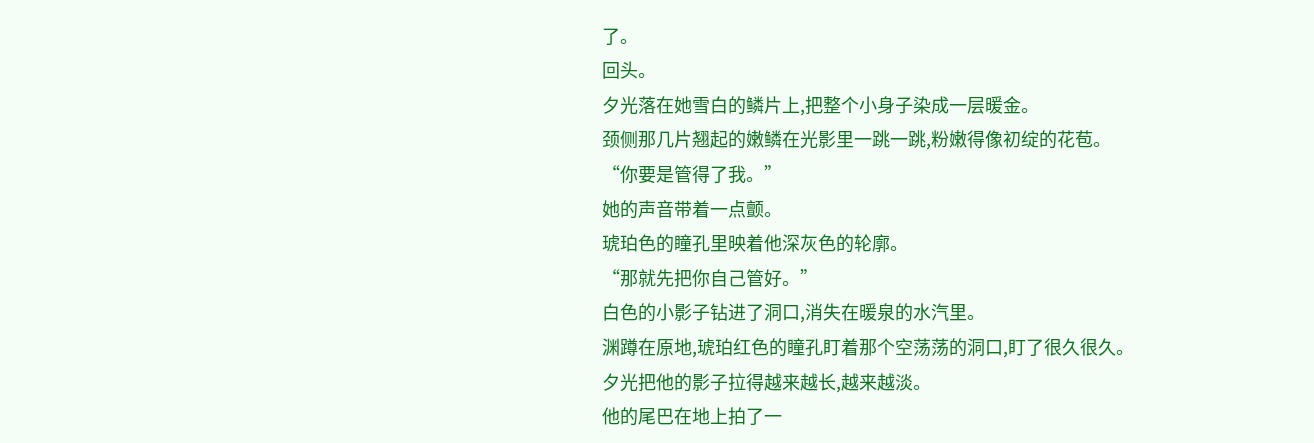了。
回头。
夕光落在她雪白的鳞片上,把整个小身子染成一层暖金。
颈侧那几片翘起的嫩鳞在光影里一跳一跳,粉嫩得像初绽的花苞。
“你要是管得了我。”
她的声音带着一点颤。
琥珀色的瞳孔里映着他深灰色的轮廓。
“那就先把你自己管好。”
白色的小影子钻进了洞口,消失在暖泉的水汽里。
渊蹲在原地,琥珀红色的瞳孔盯着那个空荡荡的洞口,盯了很久很久。
夕光把他的影子拉得越来越长,越来越淡。
他的尾巴在地上拍了一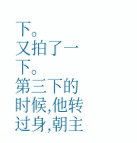下。
又拍了一下。
第三下的时候,他转过身,朝主